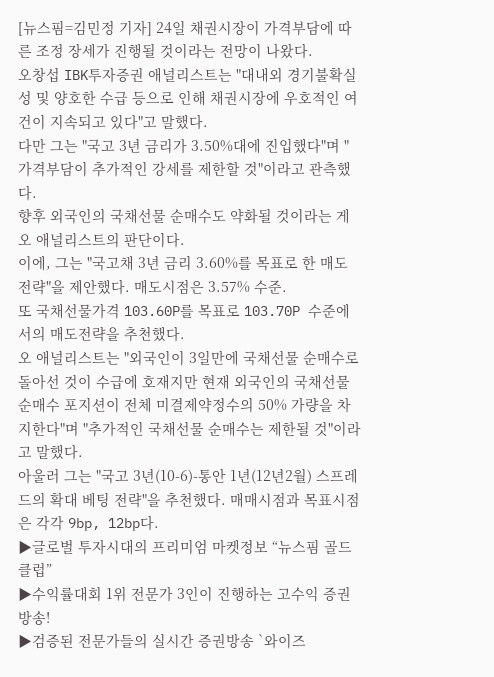[뉴스핌=김민정 기자] 24일 채권시장이 가격부담에 따른 조정 장세가 진행될 것이라는 전망이 나왔다.
오창섭 IBK투자증권 애널리스트는 "대내외 경기불확실성 및 양호한 수급 등으로 인해 채권시장에 우호적인 여건이 지속되고 있다"고 말했다.
다만 그는 "국고 3년 금리가 3.50%대에 진입했다"며 "가격부담이 추가적인 강세를 제한할 것"이라고 관측했다.
향후 외국인의 국채선물 순매수도 약화될 것이라는 게 오 애널리스트의 판단이다.
이에, 그는 "국고채 3년 금리 3.60%를 목표로 한 매도전략"을 제안했다. 매도시점은 3.57% 수준.
또 국채선물가격 103.60P를 목표로 103.70P 수준에서의 매도전략을 추천했다.
오 애널리스트는 "외국인이 3일만에 국채선물 순매수로 돌아선 것이 수급에 호재지만 현재 외국인의 국채선물 순매수 포지션이 전체 미결제약정수의 50% 가량을 차지한다"며 "추가적인 국채선물 순매수는 제한될 것"이라고 말했다.
아울러 그는 "국고 3년(10-6)-통안 1년(12년2월) 스프레드의 확대 베팅 전략"을 추천했다. 매매시점과 목표시점은 각각 9bp, 12bp다.
▶글로벌 투자시대의 프리미엄 마켓정보 “뉴스핌 골드 클럽”
▶수익률대회 1위 전문가 3인이 진행하는 고수익 증권방송!
▶검증된 전문가들의 실시간 증권방송 `와이즈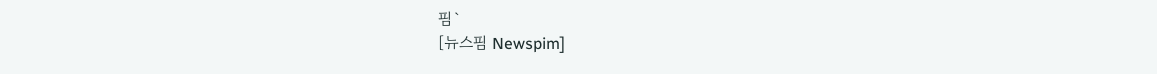핌`
[뉴스핌 Newspim]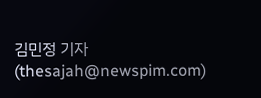김민정 기자 (thesajah@newspim.com)